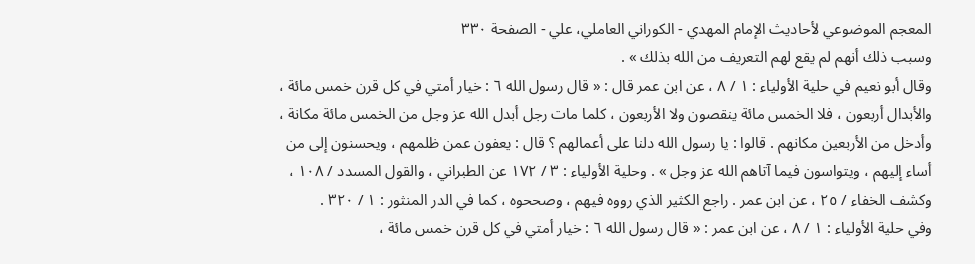المعجم الموضوعي لأحاديث الإمام المهدي - الكوراني العاملي، علي - الصفحة ٣٣٠
وسبب ذلك أنهم لم يقع لهم التعريف من الله بذلك » .
وقال أبو نعيم في حلية الأولياء : ١ / ٨ ، عن ابن عمر قال : « قال رسول الله ٦ : خيار أمتي في كل قرن خمس مائة ، والأبدال أربعون ، فلا الخمس مائة ينقصون ولا الأربعون ، كلما مات رجل أبدل الله عز وجل من الخمس مائة مكانة ، وأدخل من الأربعين مكانهم . قالوا : يا رسول الله دلنا على أعمالهم ؟ قال : يعفون عمن ظلمهم ، ويحسنون إلى من أساء إليهم ، ويتواسون فيما آتاهم الله عز وجل » . وحلية الأولياء : ٣ / ١٧٢ عن الطبراني ، والقول المسدد / ١٠٨ ، وكشف الخفاء / ٢٥ ، عن ابن عمر . راجع الكثير الذي رووه فيهم ، وصححوه ، كما في الدر المنثور : ١ / ٣٢٠ .
وفي حلية الأولياء : ١ / ٨ ، عن ابن عمر : « قال رسول الله ٦ : خيار أمتي في كل قرن خمس مائة ،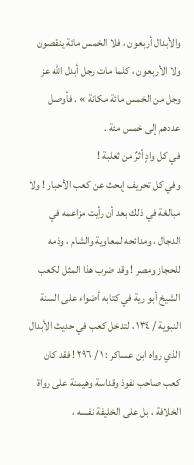والأبدال أربعون ، فلا الخمس مائة ينقصون ولا الأربعون ، كلما مات رجل أبدل الله عز وجل من الخمس مائة مكانة » . فأوصل عددهم إلى خمس مئة .
في كل وادٍ أثرٌ من ثعلبة !
وفي كل تحريف إبحث عن كعب الأحبار ! ولا مبالغة في ذلك بعد أن رأيت مزاعمه في الدجال ، ومدائحه لمعاوية والشام ، وذمه للحجاز ومصر ! وقد ضرب هذا المثل لكعب الشيخ أبو رية في كتابه أضواء على السنة النبوية / ١٣٤ ، لتدخل كعب في حديث الأبدال الذي رواه ابن عساكر : ١ / ٢٩٦ ! فقد كان كعب صاحب نفوذ وقداسة وهيمنة على رواة الخلافة ، بل على الخليفة نفسه ،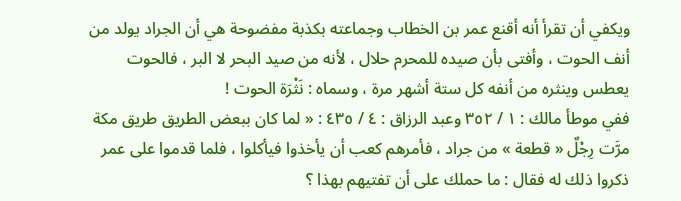ويكفي أن تقرأ أنه أقنع عمر بن الخطاب وجماعته بكذبة مفضوحة هي أن الجراد يولد من أنف الحوت ، وأفتى بأن صيده للمحرم حلال ، لأنه من صيد البحر لا البر ، فالحوت يعطس وينثره من أنفه كل ستة أشهر مرة ، وسماه : نَثْرَة الحوت !
ففي موطأ مالك : ١ / ٣٥٢ وعبد الرزاق : ٤ / ٤٣٥ : « لما كان ببعض الطريق طريق مكة مرَّت رِجْلٌ « قطعة » من جراد ، فأمرهم كعب أن يأخذوا فيأكلوا ، فلما قدموا على عمر ذكروا ذلك له فقال : ما حملك على أن تفتيهم بهذا ؟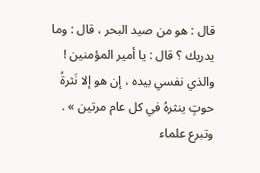قال : هو من صيد البحر ، قال : وما يدريك ؟ قال : يا أمير المؤمنين ! والذي نفسي بيده ، إن هو إلا نَثرةُ حوتٍ ينثرهُ في كل عام مرتين » .
وتبرع علماء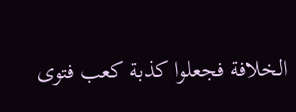الخلافة فجعلوا كذبة كعب فتوى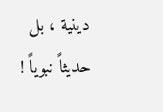دينية ، بل حديثاً نبوياً !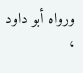ورواه أبو داود ،